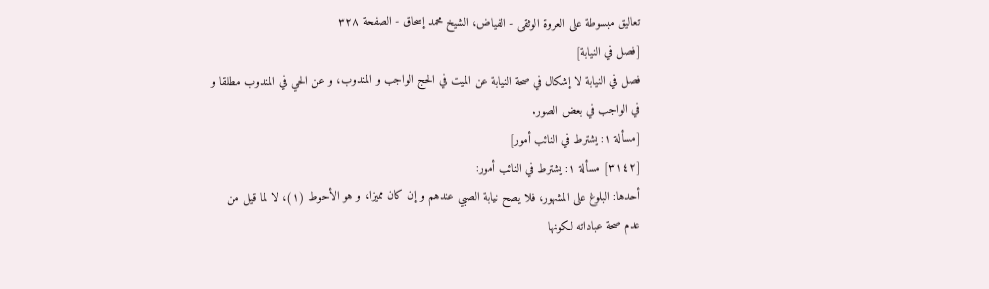تعاليق مبسوطة على العروة الوثقى - الفياض، الشيخ محمد إسحاق - الصفحة ٣٢٨
[فصل في النيابة]
فصل في النيابة لا إشكال في صحة النيابة عن الميت في الحج الواجب و المندوب، و عن الحي في المندوب مطلقا و في الواجب في بعض الصور.
[مسألة ١: يشترط في النائب أمور]
[٣١٤٢] مسألة ١: يشترط في النائب أمور:
أحدها: البلوغ على المشهور، فلا يصح نيابة الصبي عندهم و إن كان مميزا، و هو الأحوط (١)، لا لما قيل من عدم صحة عباداته لكونها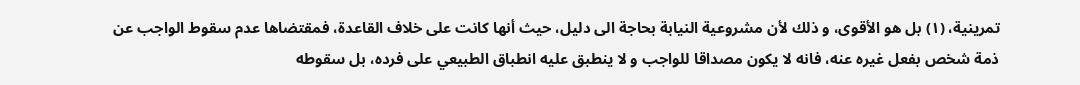تمرينية، (١) بل هو الأقوى، و ذلك لأن مشروعية النيابة بحاجة الى دليل، حيث أنها كانت على خلاف القاعدة، فمقتضاها عدم سقوط الواجب عن ذمة شخص بفعل غيره عنه، فانه لا يكون مصداقا للواجب و لا ينطبق عليه انطباق الطبيعي على فرده، بل سقوطه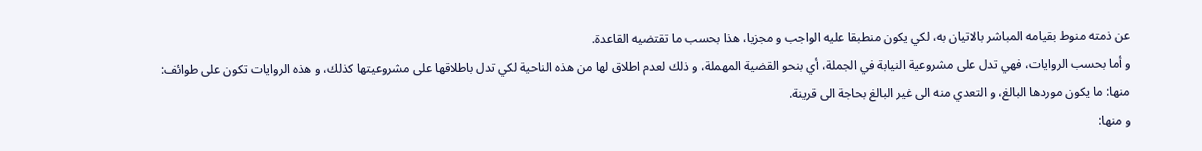عن ذمته منوط بقيامه المباشر بالاتيان به، لكي يكون منطبقا عليه الواجب و مجزيا، هذا بحسب ما تقتضيه القاعدة.
و أما بحسب الروايات، فهي تدل على مشروعية النيابة في الجملة، أي بنحو القضية المهملة، و ذلك لعدم اطلاق لها من هذه الناحية لكي تدل باطلاقها على مشروعيتها كذلك، و هذه الروايات تكون على طوائف:
منها: ما يكون موردها البالغ، و التعدي منه الى غير البالغ بحاجة الى قرينة.
و منها: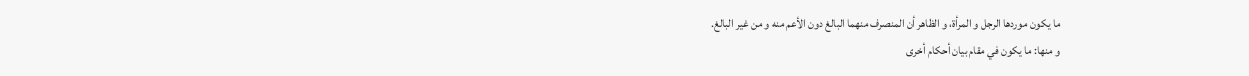ما يكون موردها الرجل و المرأة، و الظاهر أن المنصرف منهما البالغ دون الأعم منه و من غير البالغ.
و منها: ما يكون في مقام بيان أحكام أخرى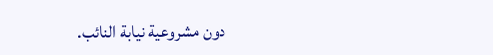دون مشروعية نيابة النائب.